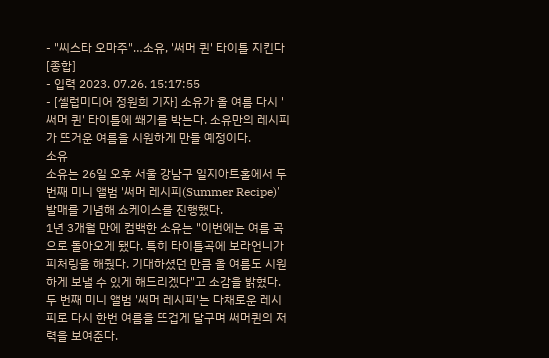- "씨스타 오마주"…소유, '써머 퀸' 타이틀 지킨다[종합]
- 입력 2023. 07.26. 15:17:55
- [셀럽미디어 정원희 기자] 소유가 올 여름 다시 '써머 퀸' 타이틀에 쐐기를 박는다. 소유만의 레시피가 뜨거운 여름을 시원하게 만들 예정이다.
소유
소유는 26일 오후 서울 강남구 일지아트홀에서 두 번째 미니 앨범 '써머 레시피(Summer Recipe)' 발매를 기념해 쇼케이스를 진행했다.
1년 3개월 만에 컴백한 소유는 "이번에는 여름 곡으로 돌아오게 됐다. 특히 타이틀곡에 보라언니가 피처링을 해줬다. 기대하셨던 만큼 올 여름도 시원하게 보낼 수 있게 해드리겠다"고 소감을 밝혔다.
두 번째 미니 앨범 '써머 레시피'는 다채로운 레시피로 다시 한번 여름을 뜨겁게 달구며 써머퀸의 저력을 보여준다.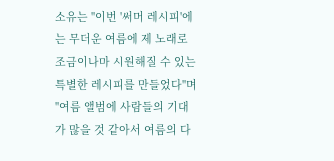소유는 "이번 '써머 레시피'에는 무더운 여름에 제 노래로 조금이나마 시원해질 수 있는 특별한 레시피를 만들었다"며 "여름 앨범에 사람들의 기대가 많을 것 같아서 여름의 다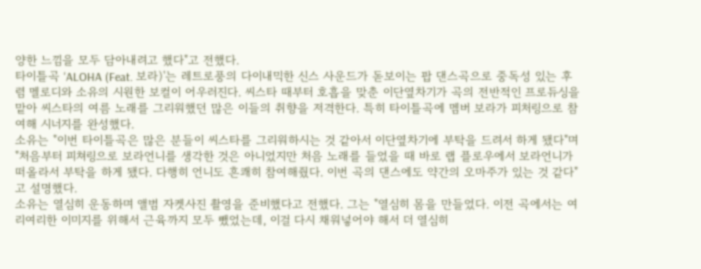양한 느낌을 모두 담아내려고 했다"고 전했다.
타이틀곡 'ALOHA (Feat. 보라)'는 레트로풍의 다이내믹한 신스 사운드가 돋보이는 팝 댄스곡으로 중독성 있는 후렴 멜로디와 소유의 시원한 보컬이 어우러진다. 씨스타 때부터 호흡을 맞춘 이단옆차기가 곡의 전반적인 프로듀싱을 맡아 씨스타의 여름 노래를 그리워했던 많은 이들의 취향을 저격한다. 특히 타이틀곡에 멤버 보라가 피처링으로 참여해 시너지를 완성했다.
소유는 "이번 타이틀곡은 많은 분들이 씨스타를 그리워하시는 것 같아서 이단옆차기에 부탁을 드려서 하게 됐다"며 "처음부터 피쳐링으로 보라언니를 생각한 것은 아니었지만 처음 노래를 들었을 때 바로 랩 플로우에서 보라언니가 떠올라서 부탁을 하게 됐다. 다행히 언니도 흔쾌히 참여해줬다. 이번 곡의 댄스에도 약간의 오마주가 있는 것 같다"고 설명했다.
소유는 열심히 운동하며 앨범 자켓사진 촬영을 준비했다고 전했다. 그는 "열심히 몸을 만들었다. 이전 곡에서는 여리여리한 이미지를 위해서 근육까지 모두 뺐었는데, 이걸 다시 채워넣어야 해서 더 열심히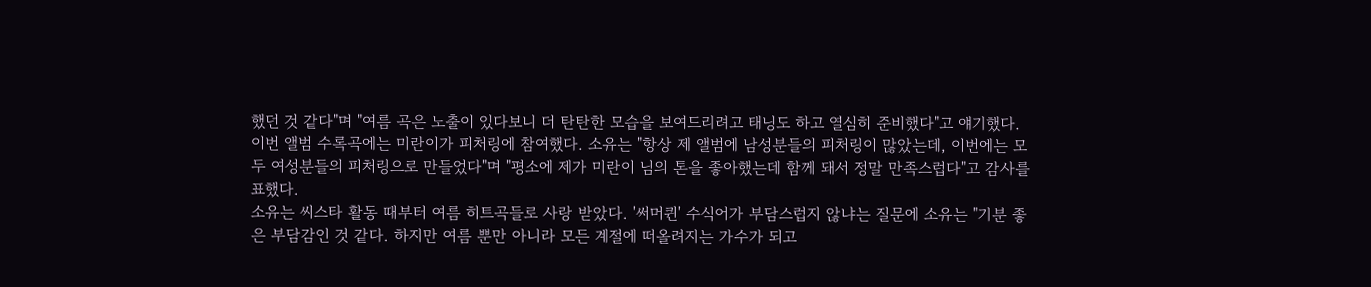했던 것 같다"며 "여름 곡은 노출이 있다보니 더 탄탄한 모습을 보여드리려고 태닝도 하고 열심히 준비했다"고 얘기했다.
이번 앨범 수록곡에는 미란이가 피처링에 참여했다. 소유는 "항상 제 앨범에 남성분들의 피처링이 많았는데, 이번에는 모두 여성분들의 피처링으로 만들었다"며 "평소에 제가 미란이 님의 톤을 좋아했는데 함께 돼서 정말 만족스럽다"고 감사를 표했다.
소유는 씨스타 활동 때부터 여름 히트곡들로 사랑 받았다. '써머퀸' 수식어가 부담스럽지 않냐는 질문에 소유는 "기분 좋은 부담감인 것 같다. 하지만 여름 뿐만 아니라 모든 계절에 떠올려지는 가수가 되고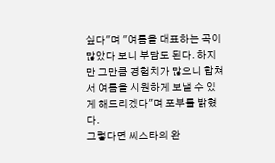싶다"며 "여름을 대표하는 곡이 많았다 보니 부담도 된다. 하지만 그만큼 경험치가 많으니 합쳐서 여름을 시원하게 보낼 수 있게 해드리겠다"며 포부를 밝혔다.
그렇다면 씨스타의 완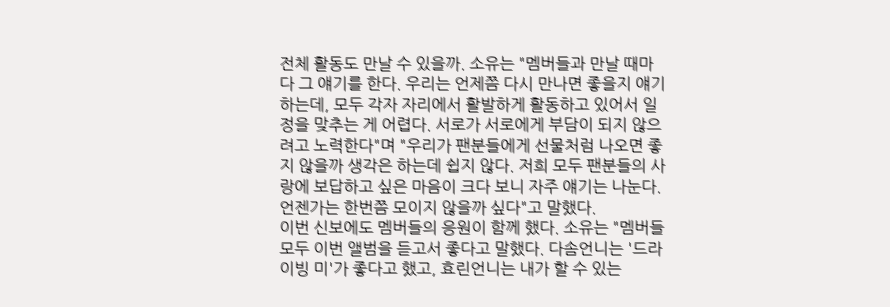전체 활동도 만날 수 있을까. 소유는 "멤버들과 만날 때마다 그 얘기를 한다. 우리는 언제쯤 다시 만나면 좋을지 얘기하는데, 모두 각자 자리에서 활발하게 활동하고 있어서 일정을 맞추는 게 어렵다. 서로가 서로에게 부담이 되지 않으려고 노력한다"며 "우리가 팬분들에게 선물처럼 나오면 좋지 않을까 생각은 하는데 쉽지 않다. 저희 모두 팬분들의 사랑에 보답하고 싶은 마음이 크다 보니 자주 얘기는 나눈다. 언젠가는 한번쯤 모이지 않을까 싶다"고 말했다.
이번 신보에도 멤버들의 응원이 함께 했다. 소유는 "멤버들 모두 이번 앨범을 듣고서 좋다고 말했다. 다솜언니는 '드라이빙 미'가 좋다고 했고, 효린언니는 내가 할 수 있는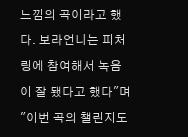느낌의 곡이라고 했다. 보라언니는 피처링에 참여해서 녹음이 잘 됐다고 했다"며 "이번 곡의 챌린지도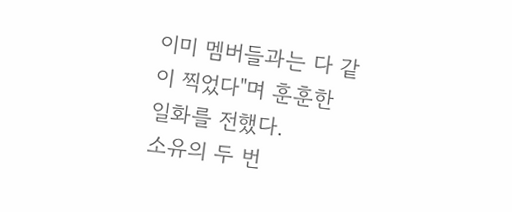이미 멤버들과는 다 같이 찍었다"며 훈훈한 일화를 전했다.
소유의 두 번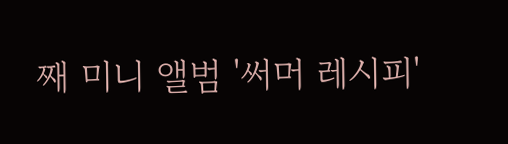째 미니 앨범 '써머 레시피'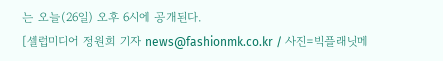는 오늘(26일) 오후 6시에 공개된다.
[셀럽미디어 정원희 기자 news@fashionmk.co.kr / 사진=빅플래닛메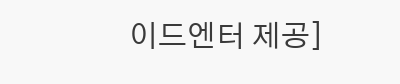이드엔터 제공]